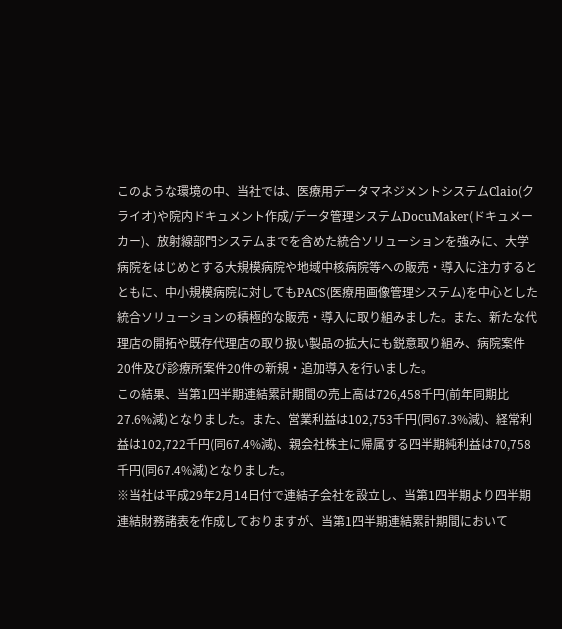このような環境の中、当社では、医療用データマネジメントシステムClaio(クライオ)や院内ドキュメント作成/データ管理システムDocuMaker(ドキュメーカー)、放射線部門システムまでを含めた統合ソリューションを強みに、大学病院をはじめとする大規模病院や地域中核病院等への販売・導入に注力するとともに、中小規模病院に対してもPACS(医療用画像管理システム)を中心とした統合ソリューションの積極的な販売・導入に取り組みました。また、新たな代理店の開拓や既存代理店の取り扱い製品の拡大にも鋭意取り組み、病院案件20件及び診療所案件20件の新規・追加導入を行いました。
この結果、当第1四半期連結累計期間の売上高は726,458千円(前年同期比27.6%減)となりました。また、営業利益は102,753千円(同67.3%減)、経常利益は102,722千円(同67.4%減)、親会社株主に帰属する四半期純利益は70,758千円(同67.4%減)となりました。
※当社は平成29年2月14日付で連結子会社を設立し、当第1四半期より四半期連結財務諸表を作成しておりますが、当第1四半期連結累計期間において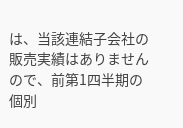は、当該連結子会社の販売実績はありませんので、前第1四半期の個別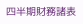四半期財務諸表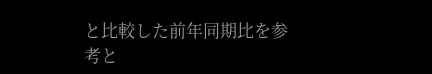と比較した前年同期比を参考と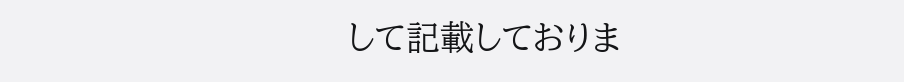して記載しておりま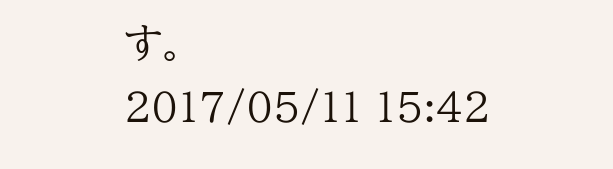す。
2017/05/11 15:42